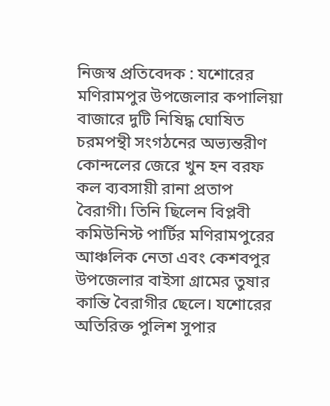নিজস্ব প্রতিবেদক : যশোরের মণিরামপুর উপজেলার কপালিয়া বাজারে দুটি নিষিদ্ধ ঘোষিত চরমপন্থী সংগঠনের অভ্যন্তরীণ কোন্দলের জেরে খুন হন বরফ কল ব্যবসায়ী রানা প্রতাপ বৈরাগী। তিনি ছিলেন বিপ্লবী কমিউনিস্ট পার্টির মণিরামপুরের আঞ্চলিক নেতা এবং কেশবপুর উপজেলার বাইসা গ্রামের তুষার কান্তি বৈরাগীর ছেলে। যশোরের অতিরিক্ত পুলিশ সুপার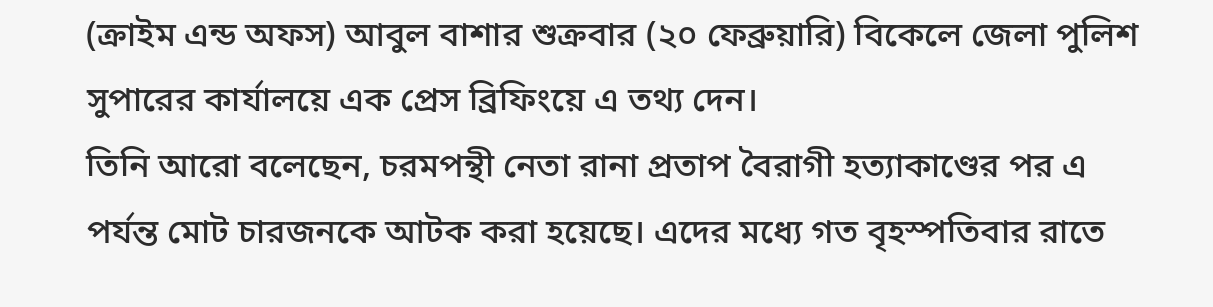(ক্রাইম এন্ড অফস) আবুল বাশার শুক্রবার (২০ ফেব্রুয়ারি) বিকেলে জেলা পুলিশ সুপারের কার্যালয়ে এক প্রেস ব্রিফিংয়ে এ তথ্য দেন।
তিনি আরো বলেছেন, চরমপন্থী নেতা রানা প্রতাপ বৈরাগী হত্যাকাণ্ডের পর এ পর্যন্ত মোট চারজনকে আটক করা হয়েছে। এদের মধ্যে গত বৃহস্পতিবার রাতে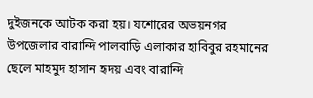দুইজনকে আটক করা হয়। যশোরের অভয়নগর উপজেলার বারান্দি পালবাড়ি এলাকার হাবিবুর রহমানের ছেলে মাহমুদ হাসান হৃদয় এবং বারান্দি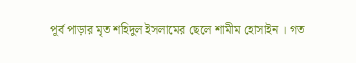পূর্ব পাড়ার মৃত শহিদুল ইসলামের ছেলে শামীম হোসাইন । গত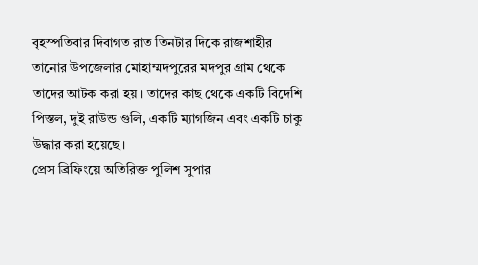বৃহস্পতিবার দিবাগত রাত তিনটার দিকে রাজশাহীর তানোর উপজেলার মোহাম্মদপুরের মদপুর গ্রাম থেকে তাদের আটক করা হয়। তাদের কাছ থেকে একটি বিদেশি পিস্তল, দুই রাউন্ড গুলি, একটি ম্যাগজিন এবং একটি চাকু উদ্ধার করা হয়েছে।
প্রেস ব্রিফিংয়ে অতিরিক্ত পুলিশ সুপার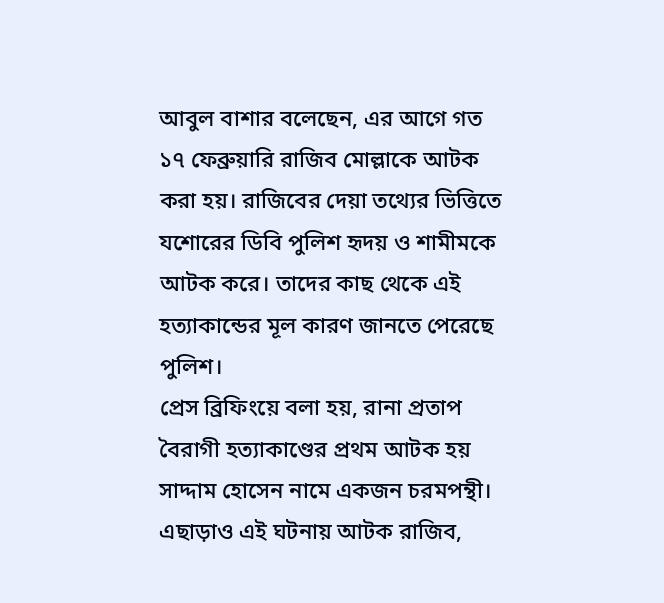আবুল বাশার বলেছেন, এর আগে গত ১৭ ফেব্রুয়ারি রাজিব মোল্লাকে আটক করা হয়। রাজিবের দেয়া তথ্যের ভিত্তিতে যশোরের ডিবি পুলিশ হৃদয় ও শামীমকে আটক করে। তাদের কাছ থেকে এই হত্যাকান্ডের মূল কারণ জানতে পেরেছে পুলিশ।
প্রেস ব্রিফিংয়ে বলা হয়, রানা প্রতাপ বৈরাগী হত্যাকাণ্ডের প্রথম আটক হয় সাদ্দাম হোসেন নামে একজন চরমপন্থী। এছাড়াও এই ঘটনায় আটক রাজিব,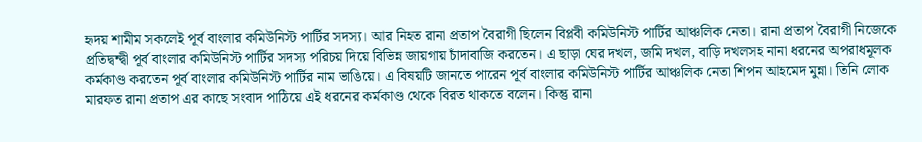হৃদয় শামীম সকলেই পূর্ব বাংলার কমিউনিস্ট পার্টির সদস্য। আর নিহত রানা প্রতাপ বৈরাগী ছিলেন বিপ্লবী কমিউনিস্ট পার্টির আঞ্চলিক নেতা। রানা প্রতাপ বৈরাগী নিজেকে প্রতিদ্বন্দ্বী পূর্ব বাংলার কমিউনিস্ট পার্টির সদস্য পরিচয় দিয়ে বিভিন্ন জায়গায় চাঁদাবাজি করতেন। এ ছাড়া ঘের দখল, জমি দখল, বাড়ি দখলসহ নানা ধরনের অপরাধমূলক কর্মকাণ্ড করতেন পূর্ব বাংলার কমিউনিস্ট পার্টির নাম ভাঙিয়ে। এ বিষয়টি জানতে পারেন পূর্ব বাংলার কমিউনিস্ট পার্টির আঞ্চলিক নেতা শিপন আহমেদ মুন্না। তিনি লোক মারফত রানা প্রতাপ এর কাছে সংবাদ পাঠিয়ে এই ধরনের কর্মকাণ্ড থেকে বিরত থাকতে বলেন। কিন্তু রানা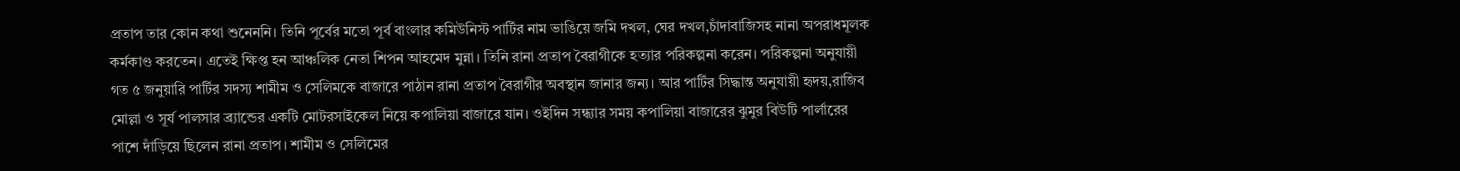প্রতাপ তার কোন কথা শুনেননি। তিনি পূর্বের মতো পূর্ব বাংলার কমিউনিস্ট পার্টির নাম ভাঙিয়ে জমি দখল, ঘের দখল,চাঁদাবাজিসহ নানা অপরাধমূলক কর্মকাণ্ড করতেন। এতেই ক্ষিপ্ত হন আঞ্চলিক নেতা শিপন আহমেদ মুন্না। তিনি রানা প্রতাপ বৈরাগীকে হত্যার পরিকল্পনা করেন। পরিকল্পনা অনুযায়ী গত ৫ জনুয়ারি পার্টির সদস্য শামীম ও সেলিমকে বাজারে পাঠান রানা প্রতাপ বৈরাগীর অবস্থান জানার জন্য। আর পার্টির সিদ্ধান্ত অনুযায়ী হৃদয়,রাজিব মোল্লা ও সূর্য পালসার ব্র্যান্ডের একটি মোটরসাইকেল নিয়ে কপালিয়া বাজারে যান। ওইদিন সন্ধ্যার সময় কপালিয়া বাজারের ঝুমুর বিউটি পার্লারের পাশে দাঁড়িয়ে ছিলেন রানা প্রতাপ। শামীম ও সেলিমের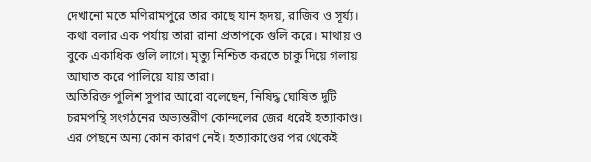দেখানো মতে মণিরামপুরে তার কাছে যান হৃদয়, রাজিব ও সূর্য্য। কথা বলার এক পর্যায় তারা রানা প্রতাপকে গুলি করে। মাথায় ও বুকে একাধিক গুলি লাগে। মৃত্যু নিশ্চিত করতে চাকু দিয়ে গলায় আঘাত করে পালিয়ে যায় তারা।
অতিরিক্ত পুলিশ সুপার আরো বলেছেন, নিষিদ্ধ ঘোষিত দুটি চরমপন্থি সংগঠনের অভ্যন্তরীণ কোন্দলের জের ধরেই হত্যাকাণ্ড। এর পেছনে অন্য কোন কারণ নেই। হত্যাকাণ্ডের পর থেকেই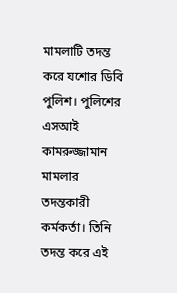মামলাটি তদন্ত করে যশোর ডিবি পুলিশ। পুলিশের এসআই কামরুজ্জামান মামলার তদন্তকারী কর্মকর্তা। তিনি তদন্ত করে এই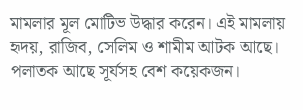মামলার মূল মোটিভ উদ্ধার করেন। এই মামলায় হৃদয়, রাজিব, সেলিম ও শামীম আটক আছে। পলাতক আছে সূর্যসহ বেশ কয়েকজন।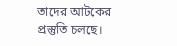তাদের আটকের প্রস্তুতি চলছে।